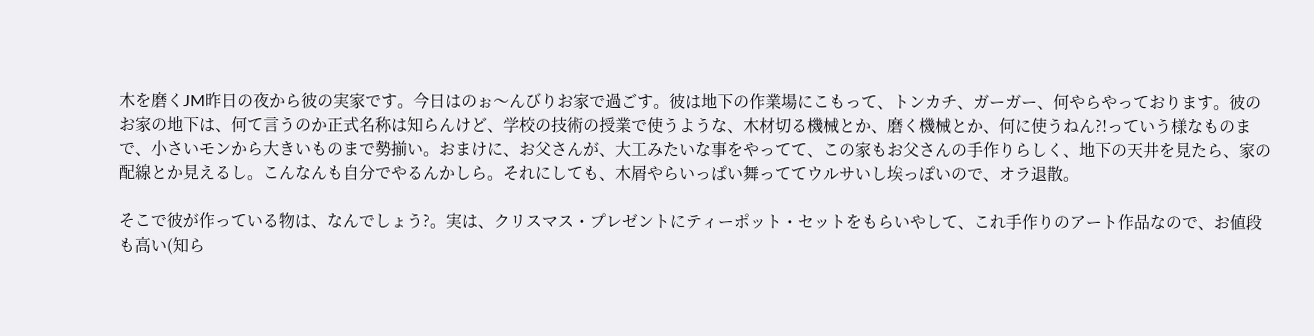木を磨くJM昨日の夜から彼の実家です。今日はのぉ〜んびりお家で過ごす。彼は地下の作業場にこもって、トンカチ、ガーガー、何やらやっております。彼のお家の地下は、何て言うのか正式名称は知らんけど、学校の技術の授業で使うような、木材切る機械とか、磨く機械とか、何に使うねん?!っていう様なものまで、小さいモンから大きいものまで勢揃い。おまけに、お父さんが、大工みたいな事をやってて、この家もお父さんの手作りらしく、地下の天井を見たら、家の配線とか見えるし。こんなんも自分でやるんかしら。それにしても、木屑やらいっぱい舞っててウルサいし埃っぽいので、オラ退散。

そこで彼が作っている物は、なんでしょう?。実は、クリスマス・プレゼントにティーポット・セットをもらいやして、これ手作りのアート作品なので、お値段も高い(知ら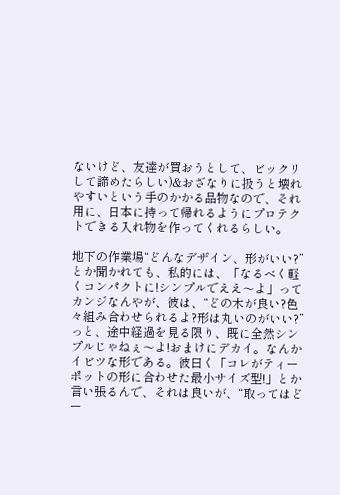ないけど、友達が買おうとして、ビックリして諦めたらしい)&おざなりに扱うと壊れやすいという手のかかる品物なので、それ用に、日本に持って帰れるようにプロテクトできる入れ物を作ってくれるらしい。

地下の作業場“どんなデザイン、形がいい?”とか聞かれても、私的には、「なるべく軽くコンパクトに!シンプルでええ〜よ」ってカンジなんやが、彼は、“どの木が良い?色々組み合わせられるよ?形は丸いのがいい?”っと、途中経過を見る限り、既に全然シンプルじゃねぇ〜よ!おまけにデカイ。なんかイビツな形である。彼曰く「コレがティーポットの形に合わせた最小サイズ型!」とか言い張るんで、それは良いが、“取ってはどー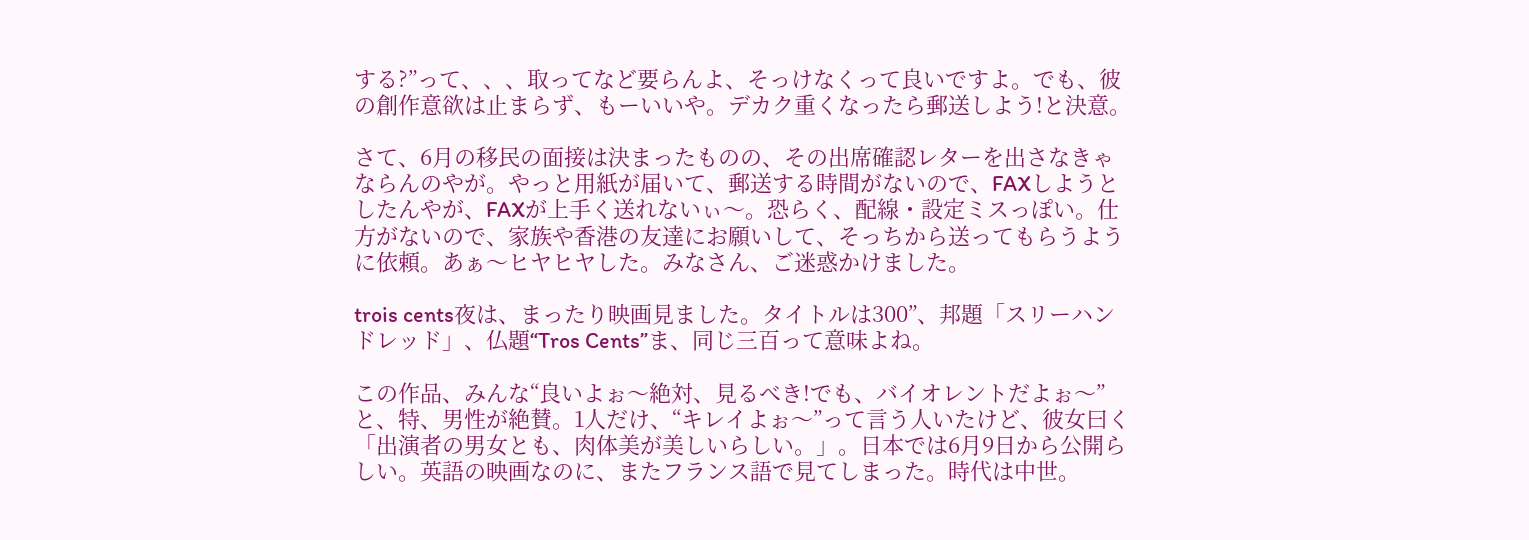する?”って、、、取ってなど要らんよ、そっけなくって良いですよ。でも、彼の創作意欲は止まらず、もーいいや。デカク重くなったら郵送しよう!と決意。

さて、6月の移民の面接は決まったものの、その出席確認レターを出さなきゃならんのやが。やっと用紙が届いて、郵送する時間がないので、FAXしようとしたんやが、FAXが上手く送れないぃ〜。恐らく、配線・設定ミスっぽい。仕方がないので、家族や香港の友達にお願いして、そっちから送ってもらうように依頼。あぁ〜ヒヤヒヤした。みなさん、ご迷惑かけました。

trois cents夜は、まったり映画見ました。タイトルは300”、邦題「スリーハンドレッド」、仏題“Tros Cents”ま、同じ三百って意味よね。

この作品、みんな“良いよぉ〜絶対、見るべき!でも、バイオレントだよぉ〜”と、特、男性が絶賛。1人だけ、“キレイよぉ〜”って言う人いたけど、彼女曰く「出演者の男女とも、肉体美が美しいらしい。」。日本では6月9日から公開らしい。英語の映画なのに、またフランス語で見てしまった。時代は中世。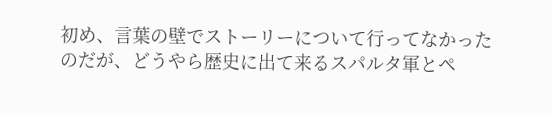初め、言葉の壁でストーリーについて行ってなかったのだが、どうやら歴史に出て来るスパルタ軍とペ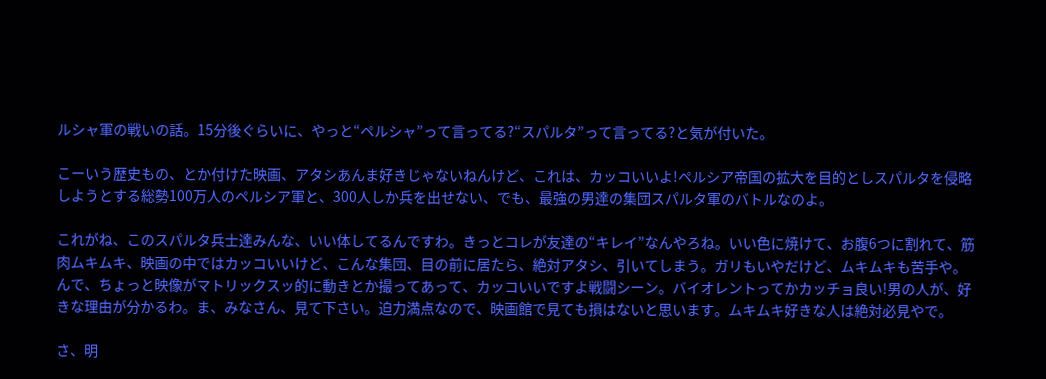ルシャ軍の戦いの話。15分後ぐらいに、やっと“ペルシャ”って言ってる?“スパルタ”って言ってる?と気が付いた。

こーいう歴史もの、とか付けた映画、アタシあんま好きじゃないねんけど、これは、カッコいいよ!ペルシア帝国の拡大を目的としスパルタを侵略しようとする総勢100万人のペルシア軍と、300人しか兵を出せない、でも、最強の男達の集団スパルタ軍のバトルなのよ。

これがね、このスパルタ兵士達みんな、いい体してるんですわ。きっとコレが友達の“キレイ”なんやろね。いい色に焼けて、お腹6つに割れて、筋肉ムキムキ、映画の中ではカッコいいけど、こんな集団、目の前に居たら、絶対アタシ、引いてしまう。ガリもいやだけど、ムキムキも苦手や。んで、ちょっと映像がマトリックスッ的に動きとか撮ってあって、カッコいいですよ戦闘シーン。バイオレントってかカッチョ良い!男の人が、好きな理由が分かるわ。ま、みなさん、見て下さい。迫力満点なので、映画館で見ても損はないと思います。ムキムキ好きな人は絶対必見やで。

さ、明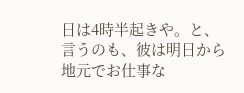日は4時半起きや。と、言うのも、彼は明日から地元でお仕事な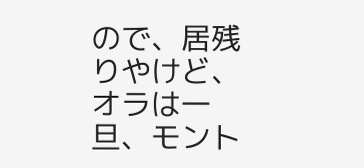ので、居残りやけど、オラは一旦、モント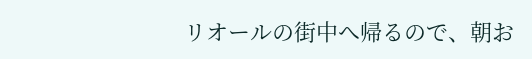リオールの街中へ帰るので、朝お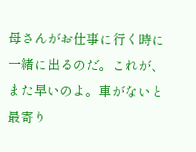母さんがお仕事に行く時に一緒に出るのだ。これが、また早いのよ。車がないと最寄り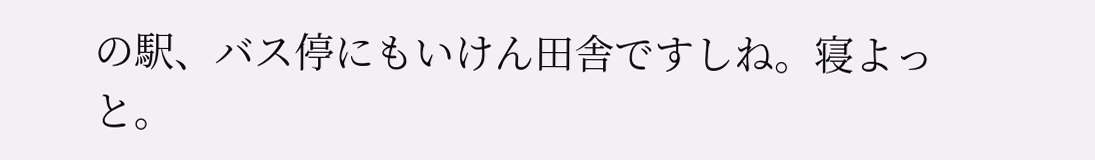の駅、バス停にもいけん田舎ですしね。寝よっと。